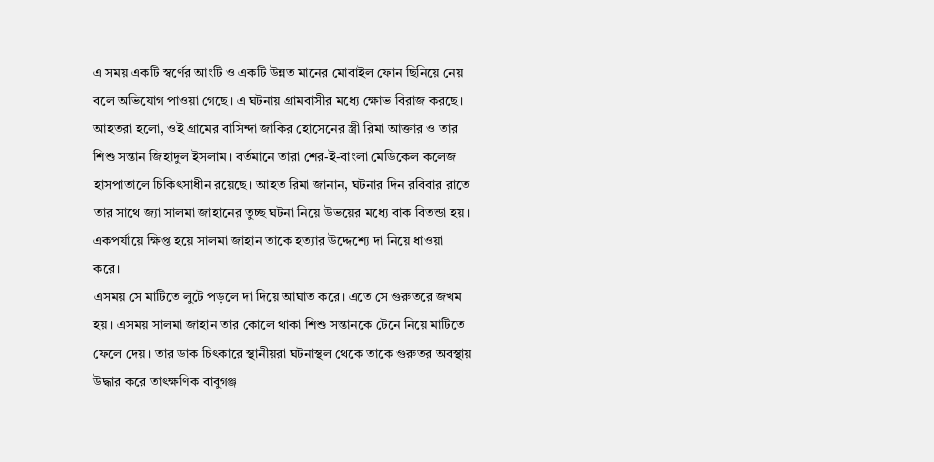এ সময় একটি স্বর্ণের আংটি ও একটি উন্নত মানের মোবাইল ফোন ছিনিয়ে নেয় বলে অভিযোগ পাওয়া গেছে। এ ঘটনায় গ্রামবাসীর মধ্যে ক্ষোভ বিরাজ করছে। আহতরা হলো, ওই গ্রামের বাসিন্দা জাকির হোসেনের স্ত্রী রিমা আক্তার ও তার শিশু সন্তান জিহাদুল ইসলাম। বর্তমানে তারা শের-ই-বাংলা মেডিকেল কলেজ হাসপাতালে চিকিৎসাধীন রয়েছে। আহত রিমা জানান, ঘটনার দিন রবিবার রাতে তার সাথে জ্যা সালমা জাহানের তুচ্ছ ঘটনা নিয়ে উভয়ের মধ্যে বাক বিতন্ডা হয়। একপর্যায়ে ক্ষিপ্ত হয়ে সালমা জাহান তাকে হত্যার উদ্দেশ্যে দা নিয়ে ধাওয়া করে।
এসময় সে মাটিতে লুটে পড়লে দা দিয়ে আঘাত করে। এতে সে গুরুতরে জখম হয়। এসময় সালমা জাহান তার কোলে থাকা শিশু সন্তানকে টেনে নিয়ে মাটিতে ফেলে দেয়। তার ডাক চিৎকারে স্থানীয়রা ঘটনাস্থল থেকে তাকে গুরুতর অবস্থায় উদ্ধার করে তাৎক্ষণিক বাবুগঞ্জ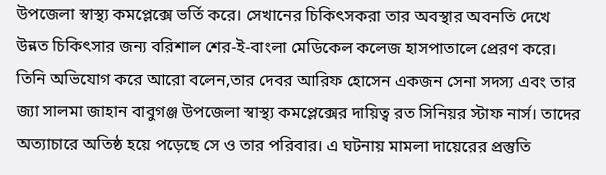উপজেলা স্বাস্থ্য কমপ্লেক্সে ভর্তি করে। সেখানের চিকিৎসকরা তার অবস্থার অবনতি দেখে উন্নত চিকিৎসার জন্য বরিশাল শের-ই-বাংলা মেডিকেল কলেজ হাসপাতালে প্রেরণ করে।
তিনি অভিযোগ করে আরো বলেন,তার দেবর আরিফ হোসেন একজন সেনা সদস্য এবং তার জ্যা সালমা জাহান বাবুগঞ্জ উপজেলা স্বাস্থ্য কমপ্লেক্সের দায়িত্ব রত সিনিয়র স্টাফ নার্স। তাদের অত্যাচারে অতিষ্ঠ হয়ে পড়েছে সে ও তার পরিবার। এ ঘটনায় মামলা দায়েরের প্রস্তুতি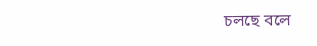চলছে বলে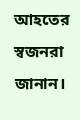আহতের স্বজনরা জানান।